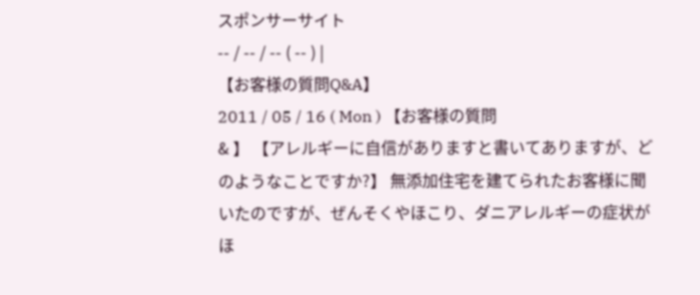スポンサーサイト
-- / -- / -- ( -- ) |
【お客様の質問Q&A】
2011 / 05 / 16 ( Mon ) 【お客様の質問
& 】 【アレルギーに自信がありますと書いてありますが、どのようなことですか?】 無添加住宅を建てられたお客様に聞いたのですが、ぜんそくやほこり、ダニアレルギーの症状がほ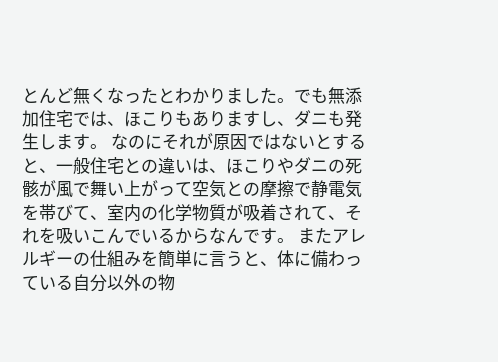とんど無くなったとわかりました。でも無添加住宅では、ほこりもありますし、ダニも発生します。 なのにそれが原因ではないとすると、一般住宅との違いは、ほこりやダニの死骸が風で舞い上がって空気との摩擦で静電気を帯びて、室内の化学物質が吸着されて、それを吸いこんでいるからなんです。 またアレルギーの仕組みを簡単に言うと、体に備わっている自分以外の物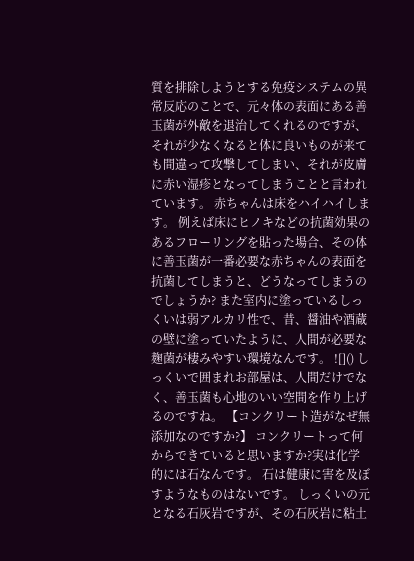質を排除しようとする免疫システムの異常反応のことで、元々体の表面にある善玉菌が外敵を退治してくれるのですが、それが少なくなると体に良いものが来ても間違って攻撃してしまい、それが皮膚に赤い湿疹となってしまうことと言われています。 赤ちゃんは床をハイハイします。 例えば床にヒノキなどの抗菌効果のあるフローリングを貼った場合、その体に善玉菌が一番必要な赤ちゃんの表面を抗菌してしまうと、どうなってしまうのでしょうか? また室内に塗っているしっくいは弱アルカリ性で、昔、醤油や酒蔵の壁に塗っていたように、人間が必要な麹菌が棲みやすい環境なんです。 ![]() しっくいで囲まれお部屋は、人間だけでなく、善玉菌も心地のいい空間を作り上げるのですね。 【コンクリート造がなぜ無添加なのですか?】 コンクリートって何からできていると思いますか?実は化学的には石なんです。 石は健康に害を及ぼすようなものはないです。 しっくいの元となる石灰岩ですが、その石灰岩に粘土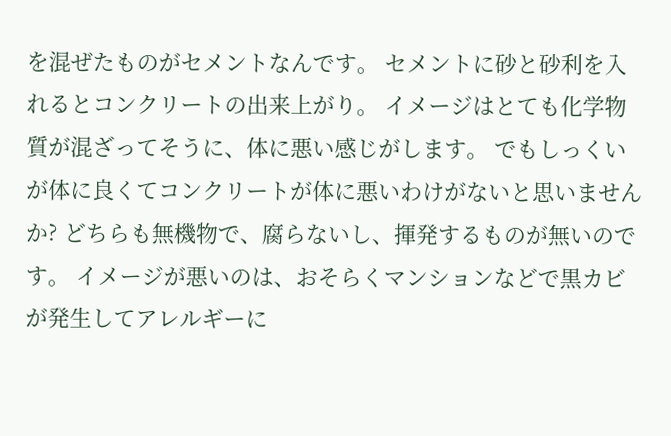を混ぜたものがセメントなんです。 セメントに砂と砂利を入れるとコンクリートの出来上がり。 イメージはとても化学物質が混ざってそうに、体に悪い感じがします。 でもしっくいが体に良くてコンクリートが体に悪いわけがないと思いませんか? どちらも無機物で、腐らないし、揮発するものが無いのです。 イメージが悪いのは、おそらくマンションなどで黒カビが発生してアレルギーに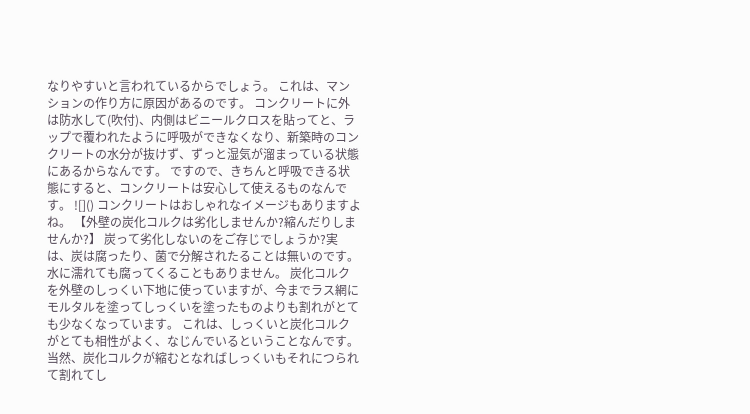なりやすいと言われているからでしょう。 これは、マンションの作り方に原因があるのです。 コンクリートに外は防水して(吹付)、内側はビニールクロスを貼ってと、ラップで覆われたように呼吸ができなくなり、新築時のコンクリートの水分が抜けず、ずっと湿気が溜まっている状態にあるからなんです。 ですので、きちんと呼吸できる状態にすると、コンクリートは安心して使えるものなんです。 ![]() コンクリートはおしゃれなイメージもありますよね。 【外壁の炭化コルクは劣化しませんか?縮んだりしませんか?】 炭って劣化しないのをご存じでしょうか?実は、炭は腐ったり、菌で分解されたることは無いのです。 水に濡れても腐ってくることもありません。 炭化コルクを外壁のしっくい下地に使っていますが、今までラス網にモルタルを塗ってしっくいを塗ったものよりも割れがとても少なくなっています。 これは、しっくいと炭化コルクがとても相性がよく、なじんでいるということなんです。 当然、炭化コルクが縮むとなればしっくいもそれにつられて割れてし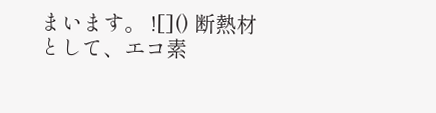まいます。 ![]() 断熱材として、エコ素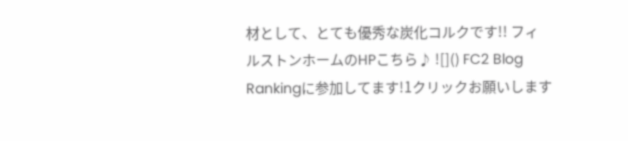材として、とても優秀な炭化コルクです!! フィルストンホームのHPこちら♪ ![]() FC2 Blog Rankingに参加してます!1クリックお願いします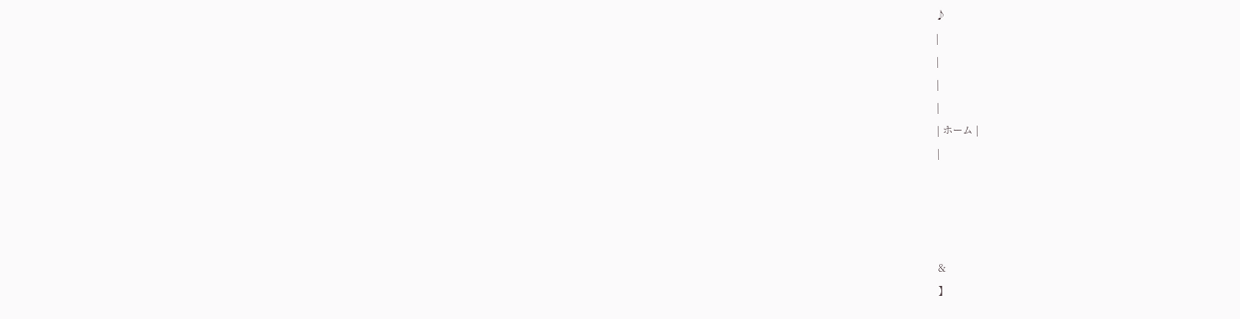♪
|
|
|
|
| ホーム |
|




&
】